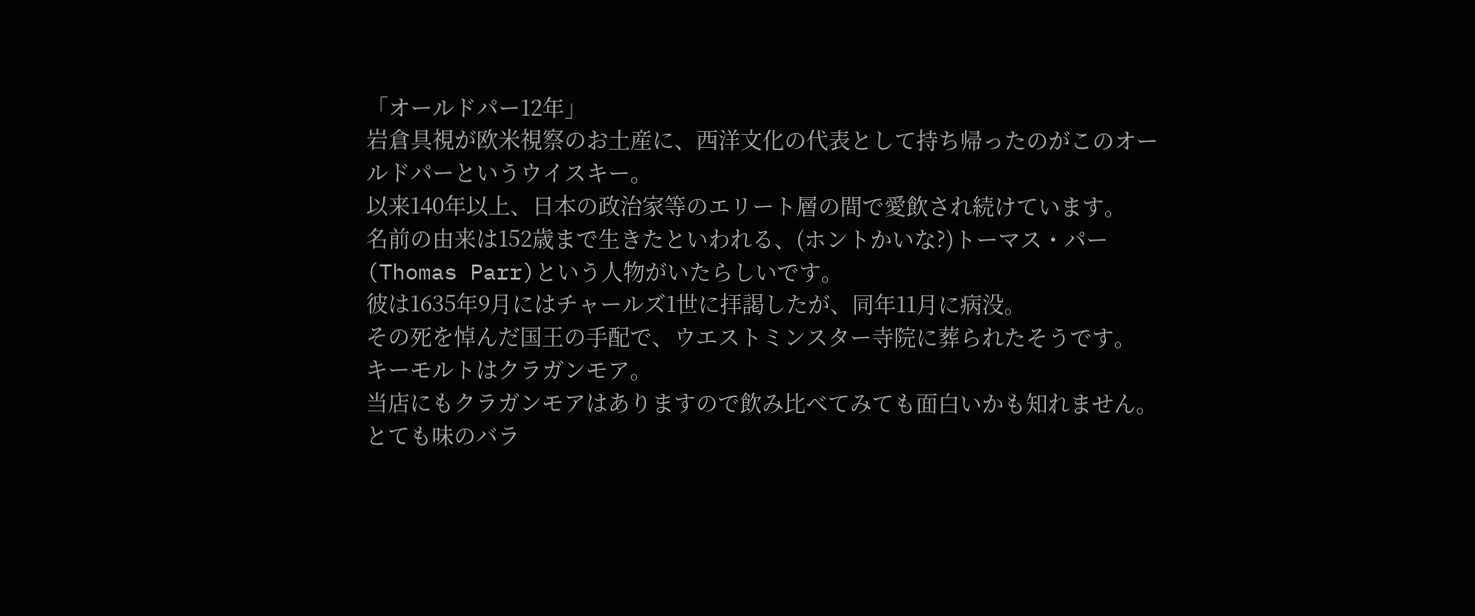「オールドパー12年」
岩倉具視が欧米視察のお土産に、西洋文化の代表として持ち帰ったのがこのオールドパーというウイスキー。
以来140年以上、日本の政治家等のエリート層の間で愛飲され続けています。
名前の由来は152歳まで生きたといわれる、(ホントかいな?)トーマス・パー(Thomas Parr)という人物がいたらしいです。
彼は1635年9月にはチャールズ1世に拝謁したが、同年11月に病没。
その死を悼んだ国王の手配で、ウエストミンスター寺院に葬られたそうです。
キーモルトはクラガンモア。
当店にもクラガンモアはありますので飲み比べてみても面白いかも知れません。
とても味のバラ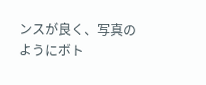ンスが良く、写真のようにボト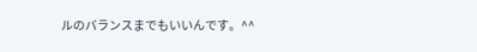ルのバランスまでもいいんです。^^